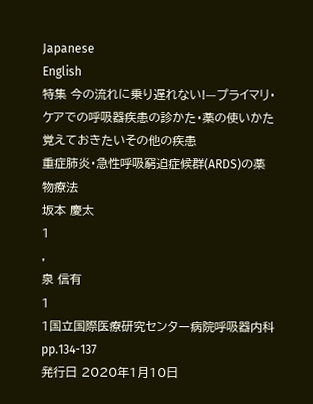Japanese
English
特集 今の流れに乗り遅れない!—プライマリ・ケアでの呼吸器疾患の診かた・薬の使いかた
覚えておきたいその他の疾患
重症肺炎・急性呼吸窮迫症候群(ARDS)の薬物療法
坂本 慶太
1
,
泉 信有
1
1国立国際医療研究センター病院呼吸器内科
pp.134-137
発行日 2020年1月10日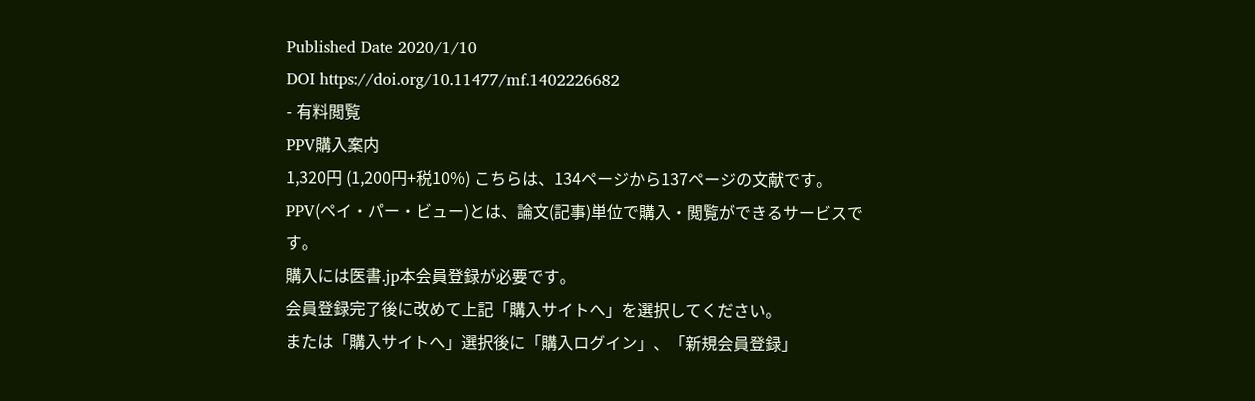Published Date 2020/1/10
DOI https://doi.org/10.11477/mf.1402226682
- 有料閲覧
PPV購入案内
1,320円 (1,200円+税10%) こちらは、134ページから137ページの文献です。
PPV(ペイ・パー・ビュー)とは、論文(記事)単位で購入・閲覧ができるサービスです。
購入には医書.jp本会員登録が必要です。
会員登録完了後に改めて上記「購入サイトへ」を選択してください。
または「購入サイトへ」選択後に「購入ログイン」、「新規会員登録」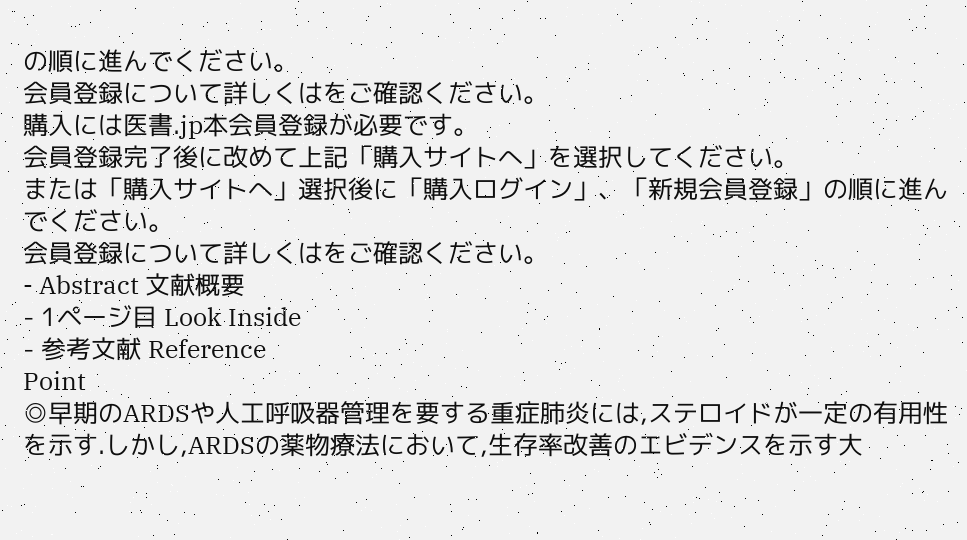の順に進んでください。
会員登録について詳しくはをご確認ください。
購入には医書.jp本会員登録が必要です。
会員登録完了後に改めて上記「購入サイトへ」を選択してください。
または「購入サイトへ」選択後に「購入ログイン」、「新規会員登録」の順に進んでください。
会員登録について詳しくはをご確認ください。
- Abstract 文献概要
- 1ページ目 Look Inside
- 参考文献 Reference
Point
◎早期のARDSや人工呼吸器管理を要する重症肺炎には,ステロイドが一定の有用性を示す.しかし,ARDSの薬物療法において,生存率改善のエビデンスを示す大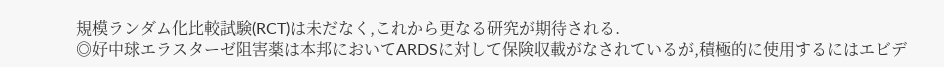規模ランダム化比較試験(RCT)は未だなく,これから更なる研究が期待される.
◎好中球エラスターゼ阻害薬は本邦においてARDSに対して保険収載がなされているが,積極的に使用するにはエビデ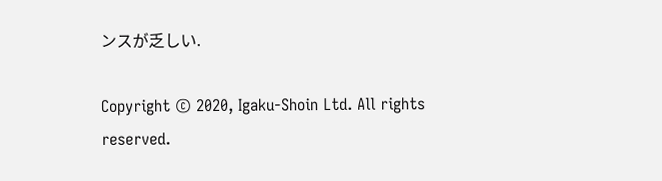ンスが乏しい.

Copyright © 2020, Igaku-Shoin Ltd. All rights reserved.